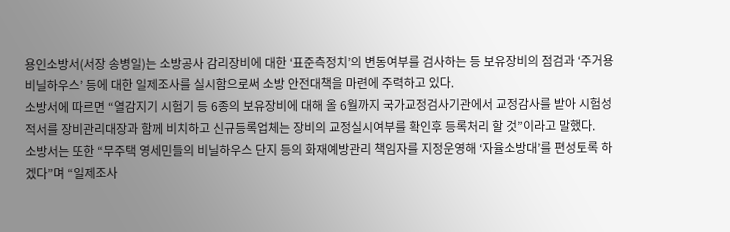용인소방서(서장 송병일)는 소방공사 감리장비에 대한 ‘표준측정치’의 변동여부를 검사하는 등 보유장비의 점검과 ‘주거용 비닐하우스’ 등에 대한 일제조사를 실시함으로써 소방 안전대책을 마련에 주력하고 있다.
소방서에 따르면 “열감지기 시험기 등 6종의 보유장비에 대해 올 6월까지 국가교정검사기관에서 교정감사를 받아 시험성적서를 장비관리대장과 함께 비치하고 신규등록업체는 장비의 교정실시여부를 확인후 등록처리 할 것”이라고 말했다.
소방서는 또한 “무주택 영세민들의 비닐하우스 단지 등의 화재예방관리 책임자를 지정운영해 ‘자율소방대’를 편성토록 하겠다”며 “일제조사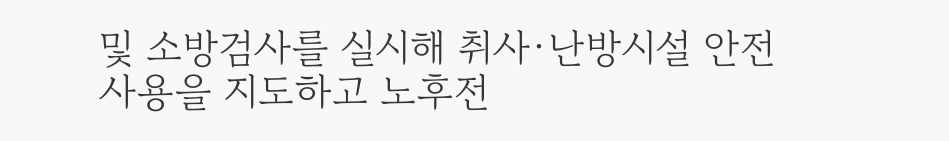및 소방검사를 실시해 취사·난방시설 안전사용을 지도하고 노후전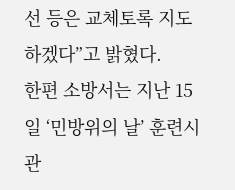선 등은 교체토록 지도하겠다”고 밝혔다.
한편 소방서는 지난 15일 ‘민방위의 날’ 훈련시 관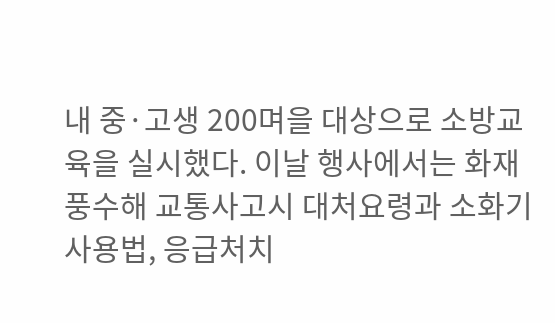내 중·고생 200며을 대상으로 소방교육을 실시했다. 이날 행사에서는 화재 풍수해 교통사고시 대처요령과 소화기 사용법, 응급처치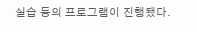실습 등의 프로그램이 진행됐다.